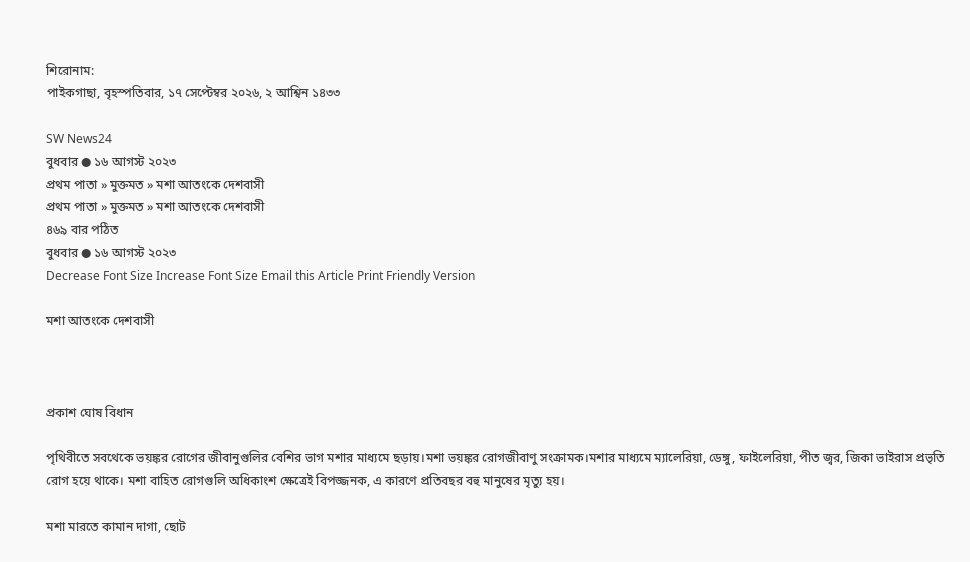শিরোনাম:
পাইকগাছা, বৃহস্পতিবার, ১৭ সেপ্টেম্বর ২০২৬, ২ আশ্বিন ১৪৩৩

SW News24
বুধবার ● ১৬ আগস্ট ২০২৩
প্রথম পাতা » মুক্তমত » মশা আতংকে দেশবাসী
প্রথম পাতা » মুক্তমত » মশা আতংকে দেশবাসী
৪৬৯ বার পঠিত
বুধবার ● ১৬ আগস্ট ২০২৩
Decrease Font Size Increase Font Size Email this Article Print Friendly Version

মশা আতংকে দেশবাসী



প্রকাশ ঘোষ বিধান

পৃথিবীতে সবথেকে ভয়ঙ্কর রোগের জীবানুগুলির বেশির ভাগ মশার মাধ্যমে ছড়ায়।মশা ভয়ঙ্কর রোগজীবাণু সংক্রামক।মশার মাধ্যমে ম্যালেরিয়া, ডেঙ্গু, ফাইলেরিয়া, পীত জ্বর, জিকা ভাইরাস প্রভৃতি রোগ হয়ে থাকে। মশা বাহিত রোগগুলি অধিকাংশ ক্ষেত্রেই বিপজ্জনক, এ কারণে প্রতিবছর বহু মানুষের মৃত্যু হয়।

মশা মারতে কামান দাগা, ছোট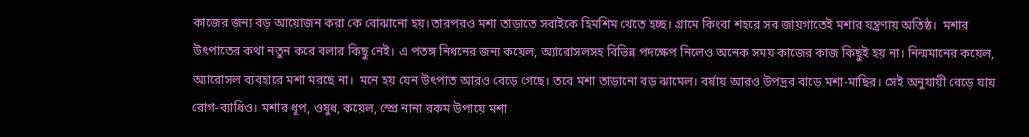কাজের জন্য বড় আয়োজন করা কে বোঝানো হয়।তারপরও মশা তাড়াতে সবাইকে হিমশিম খেতে হচ্ছ। গ্রামে কিংবা শহরে সব জায়গাতেই মশার যন্ত্রণায় অতিষ্ঠ।  মশার উৎপাতের কথা নতুন করে বলার কিছু নেই। এ পতঙ্গ নিধনের জন্য কয়েল, অ্যারোসলসহ বিভিন্ন পদক্ষেপ নিলেও অনেক সময় কাজের কাজ কিছুই হয় না। নিন্মমানের কয়েল, অ্যারোসল ব্যবহারে মশা মরছে না।  মনে হয় যেন উৎপাত আরও বেড়ে গেছে। তবে মশা তাড়ানো বড় ঝামেল। বর্ষায় আরও উপদ্রব বাড়ে মশা-মাছির। সেই অনুযায়ী বেড়ে যায় রোগ-ব্যাধিও। মশার ধূপ, ওষুধ, কয়েল, স্প্রে নানা রকম উপায়ে মশা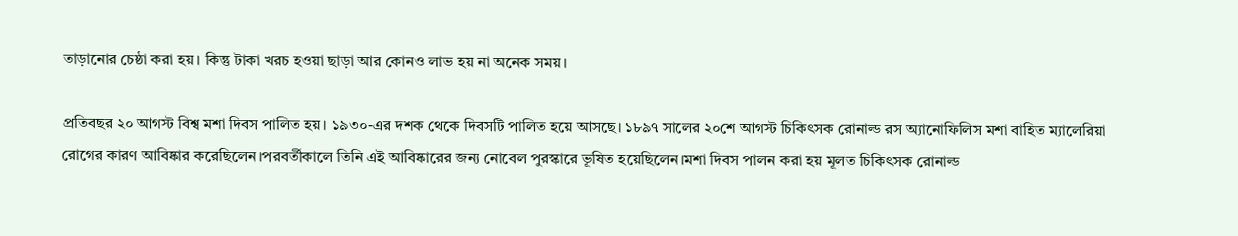তাড়ানোর চেষ্ঠা করা হয়। কিন্তু টাকা খরচ হওয়া ছাড়া আর কোনও লাভ হয় না অনেক সময়।

প্রতিবছর ২০ আগস্ট বিশ্ব মশা দিবস পালিত হয়। ১৯৩০-এর দশক থেকে দিবসটি পালিত হয়ে আসছে। ১৮৯৭ সালের ২০শে আগস্ট চিকিৎসক রোনাল্ড রস অ্যানোফিলিস মশা বাহিত ম্যালেরিয়া রোগের কারণ আবিষ্কার করেছিলেন।পরবর্তীকালে তিনি এই আবিষ্কারের জন্য নোবেল পুরস্কারে ভূষিত হয়েছিলেন।মশা দিবস পালন করা হয় মূলত চিকিৎসক রোনাল্ড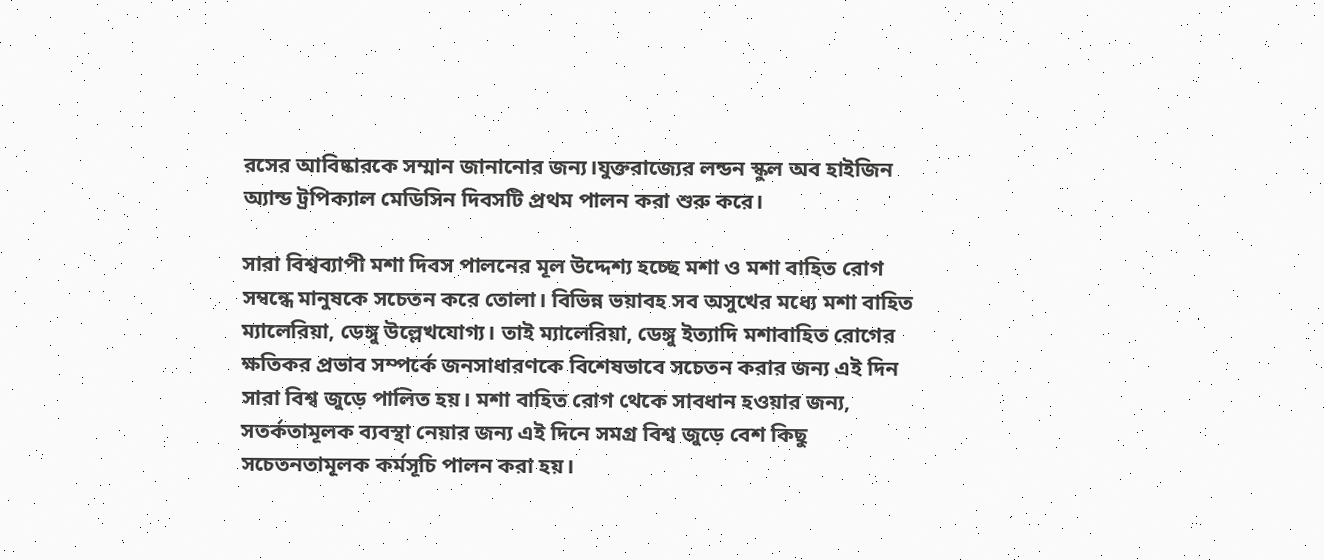রসের আবিষ্কারকে সম্মান জানানোর জন্য।যুক্তরাজ্যের লন্ডন স্কুল অব হাইজিন অ্যান্ড ট্রপিক্যাল মেডিসিন দিবসটি প্রথম পালন করা শুরু করে।

সারা বিশ্বব্যাপী মশা দিবস পালনের মূল উদ্দেশ্য হচ্ছে মশা ও মশা বাহিত রোগ সম্বন্ধে মানুষকে সচেতন করে তোলা। বিভিন্ন ভয়াবহ সব অসুখের মধ্যে মশা বাহিত ম্যালেরিয়া, ডেঙ্গু উল্লেখযোগ্য। তাই ম্যালেরিয়া, ডেঙ্গু ইত্যাদি মশাবাহিত রোগের ক্ষতিকর প্রভাব সম্পর্কে জনসাধারণকে বিশেষভাবে সচেতন করার জন্য এই দিন সারা বিশ্ব জুড়ে পালিত হয়। মশা বাহিত রোগ থেকে সাবধান হওয়ার জন্য, সতর্কতামূলক ব্যবস্থা নেয়ার জন্য এই দিনে সমগ্র বিশ্ব জুড়ে বেশ কিছু সচেতনতামূলক কর্মসূচি পালন করা হয়।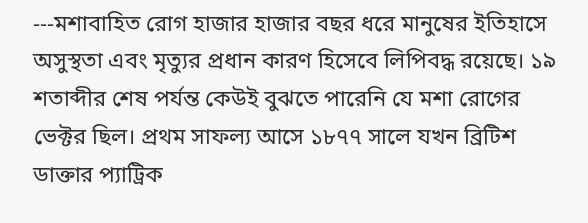---মশাবাহিত রোগ হাজার হাজার বছর ধরে মানুষের ইতিহাসে অসুস্থতা এবং মৃত্যুর প্রধান কারণ হিসেবে লিপিবদ্ধ রয়েছে। ১৯ শতাব্দীর শেষ পর্যন্ত কেউই বুঝতে পারেনি যে মশা রোগের ভেক্টর ছিল। প্রথম সাফল্য আসে ১৮৭৭ সালে যখন ব্রিটিশ ডাক্তার প্যাট্রিক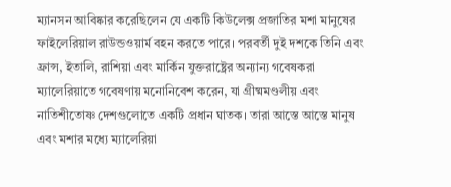ম্যানসন আবিষ্কার করেছিলেন যে একটি কিউলেক্স প্রজাতির মশা মানুষের ফাইলেরিয়াল রাউন্ডওয়ার্ম বহন করতে পারে। পরবর্তী দুই দশকে তিনি এবং ফ্রান্স, ইতালি, রাশিয়া এবং মার্কিন যুক্তরাষ্ট্রের অন্যান্য গবেষকরা ম্যালেরিয়াতে গবেষণায় মনোনিবেশ করেন, যা গ্রীষ্মমণ্ডলীয় এবং নাতিশীতোষ্ণ দেশগুলোতে একটি প্রধান ঘাতক। তারা আস্তে আস্তে মানুষ এবং মশার মধ্যে ম্যালেরিয়া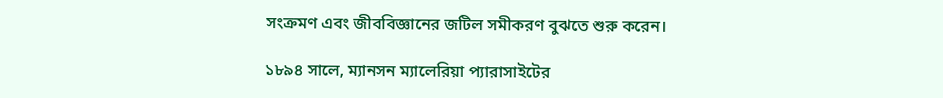সংক্রমণ এবং জীববিজ্ঞানের জটিল সমীকরণ বুঝতে শুরু করেন।

১৮৯৪ সালে, ম্যানসন ম্যালেরিয়া প্যারাসাইটের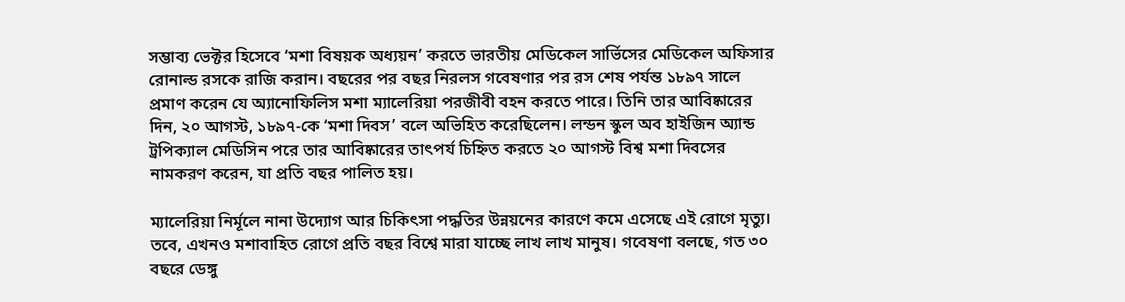সম্ভাব্য ভেক্টর হিসেবে ‘মশা বিষয়ক অধ্যয়ন’ করতে ভারতীয় মেডিকেল সার্ভিসের মেডিকেল অফিসার রোনাল্ড রসকে রাজি করান। বছরের পর বছর নিরলস গবেষণার পর রস শেষ পর্যন্ত ১৮৯৭ সালে প্রমাণ করেন যে অ্যানোফিলিস মশা ম্যালেরিয়া পরজীবী বহন করতে পারে। তিনি তার আবিষ্কারের দিন, ২০ আগস্ট, ১৮৯৭-কে ‘মশা দিবস’ বলে অভিহিত করেছিলেন। লন্ডন স্কুল অব হাইজিন অ্যান্ড ট্রপিক্যাল মেডিসিন পরে তার আবিষ্কারের তাৎপর্য চিহ্নিত করতে ২০ আগস্ট বিশ্ব মশা দিবসের নামকরণ করেন, যা প্রতি বছর পালিত হয়।

ম্যালেরিয়া নির্মূলে নানা উদ্যোগ আর চিকিৎসা পদ্ধতির উন্নয়নের কারণে কমে এসেছে এই রোগে মৃত্যু। তবে, এখনও মশাবাহিত রোগে প্রতি বছর বিশ্বে মারা যাচ্ছে লাখ লাখ মানুষ। গবেষণা বলছে, গত ৩০ বছরে ডেঙ্গু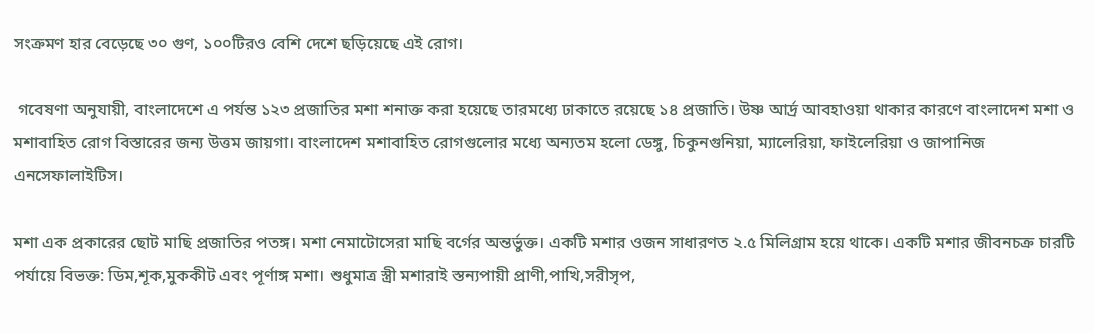সংক্রমণ হার বেড়েছে ৩০ গুণ, ১০০টিরও বেশি দেশে ছড়িয়েছে এই রোগ।

 গবেষণা অনুযায়ী, বাংলাদেশে এ পর্যন্ত ১২৩ প্রজাতির মশা শনাক্ত করা হয়েছে তারমধ্যে ঢাকাতে রয়েছে ১৪ প্রজাতি। উষ্ণ আর্দ্র আবহাওয়া থাকার কারণে বাংলাদেশ মশা ও মশাবাহিত রোগ বিস্তারের জন্য উত্তম জায়গা। বাংলাদেশ মশাবাহিত রোগগুলোর মধ্যে অন্যতম হলো ডেঙ্গু, চিকুনগুনিয়া, ম্যালেরিয়া, ফাইলেরিয়া ও জাপানিজ এনসেফালাইটিস।

মশা এক প্রকারের ছোট মাছি প্রজাতির পতঙ্গ। মশা নেমাটোসেরা মাছি বর্গের অন্তর্ভুক্ত। একটি মশার ওজন সাধারণত ২.৫ মিলিগ্রাম হয়ে থাকে। একটি মশার জীবনচক্র চারটি পর্যায়ে বিভক্ত: ডিম,শূক,মুককীট এবং পূর্ণাঙ্গ মশা। শুধুমাত্র স্ত্রী মশারাই স্তন্যপায়ী প্রাণী,পাখি,সরীসৃপ,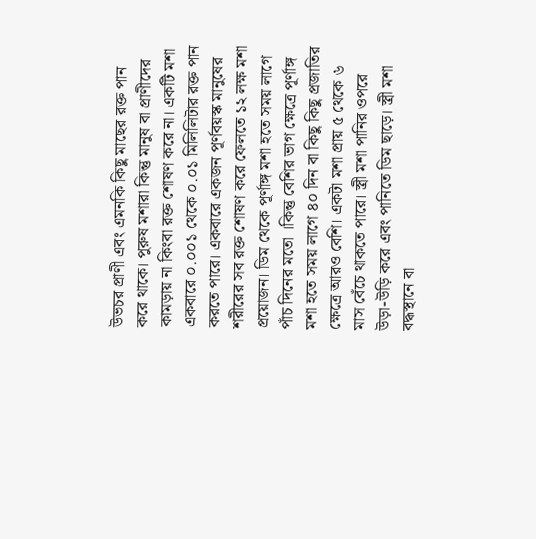উভচর প্রাণী এবং এমনকি কিছু মাছের রক্ত পান করে থাকে। পুরুষ মশারা কিন্তু মানুষ বা প্রাণীদের কামড়ায় না কিংবা রক্ত শোষণ করে না। একটি মশা একবারে ০.০০১ থেকে ০.০১ মিলিলিটার রক্ত পান করতে পারে। একবারে একজন পূর্ণবয়স্ক মানুষের শরীরের সব রক্ত শোষণ করে ফেলতে ১২ লক্ষ মশা প্রয়োজন। ডিম থেকে পূর্ণাঙ্গ মশা হতে সময় লাগে পাঁচ দিনের মতো ।কিন্তু বেশির ভাগ ক্ষেত্রে পূর্ণাঙ্গ মশা হতে সময় লাগে ৪০ দিন বা কিছু কিছু প্রজাতির ক্ষেত্রে আরও বেশি। একটা মশা প্রায় ৫ থেকে ৬ মাস বেঁচে থাকতে পারে। স্ত্রী মশা পানির ওপরে উড়া-উড়ি করে এবং পানিতে ডিম ছাড়ে। স্ত্রী মশা বদ্ধস্থানে বা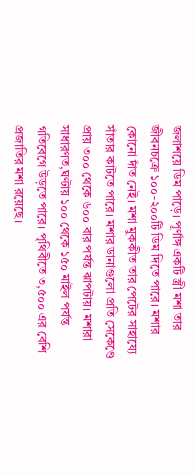জলাশয়ে ডিম পাড়ে। পূর্ণাঙ্গ একটি স্ত্রী মশা তার জীবনচক্রে ১০০-২০০টি ডিম দিতে পারে। মশার কোনো দাঁত নেই। মশা মুককীত তার পেটের সাহায্যে সাঁতার কাটতে পারে। মশার ডানাগুলো প্রতি সেকেণ্ডে প্রায় ৩০০ থেকে ৬০০ বার পর্যন্ত ঝাপটায়। মশারা সাধারণত,ঘণ্টায় ১০০ থেকে ১৫০ মাইল পর্যন্ত গতিবেগে উড়তে পারে। পৃথিবীতে ৩,৫০০ এর বেশি প্রজাতির মশা রয়েছে।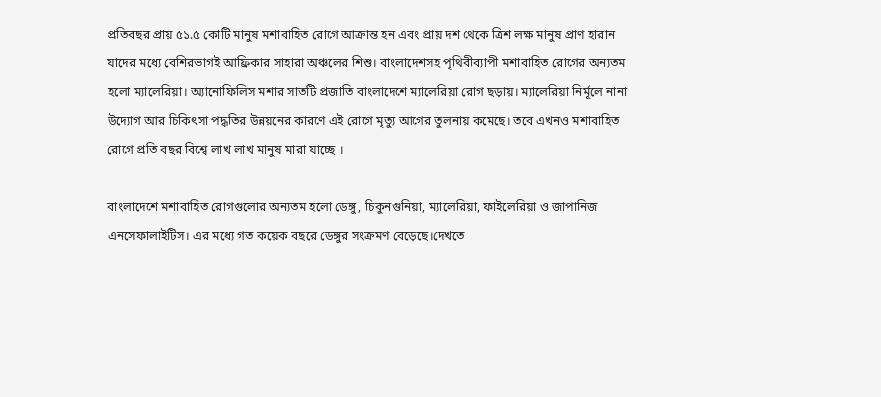প্রতিবছর প্রায় ৫১.৫ কোটি মানুষ মশাবাহিত রোগে আক্রান্ত হন এবং প্রায় দশ থেকে ত্রিশ লক্ষ মানুষ প্রাণ হারান যাদের মধ্যে বেশিরভাগই আফ্রিকার সাহারা অঞ্চলের শিশু। বাংলাদেশসহ পৃথিবীব্যাপী মশাবাহিত রোগের অন্যতম হলো ম্যালেরিয়া। অ্যানোফিলিস মশার সাতটি প্রজাতি বাংলাদেশে ম্যালেরিয়া রোগ ছড়ায়। ম্যালেরিয়া নির্মূলে নানা উদ্যোগ আর চিকিৎসা পদ্ধতির উন্নয়নের কারণে এই রোগে মৃত্যু আগের তুলনায় কমেছে। তবে এখনও মশাবাহিত রোগে প্রতি বছর বিশ্বে লাখ লাখ মানুষ মারা যাচ্ছে ।

বাংলাদেশে মশাবাহিত রোগগুলোর অন্যতম হলো ডেঙ্গু, চিকুনগুনিয়া, ম্যালেরিয়া, ফাইলেরিয়া ও জাপানিজ এনসেফালাইটিস। এর মধ্যে গত কয়েক বছরে ডেঙ্গুর সংক্রমণ বেড়েছে।দেখতে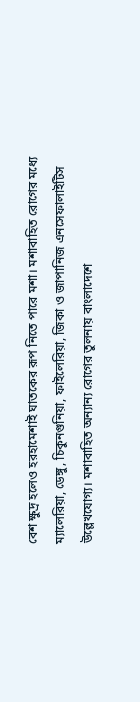বেশ ক্ষুদ্র হলেও হরহামেশাই ঘাতকের রূপ নিতে পারে মশা। মশাবাহিত রোগের মধ্যে ম্যালেরিয়া, ডেঙ্গু, চিকুনগুনিয়া, ফাইলেরিয়া, জিকা ও জাপানিজ এনসেফালাইটিস উল্লেখযোগ্য। মশাবাহিত অন্যান্য রোগের তুলনায় বাংলাদেশে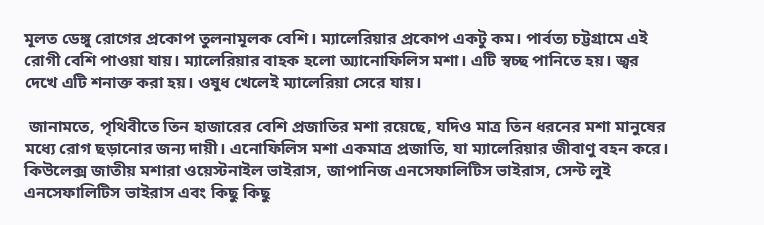মূলত ডেঙ্গু রোগের প্রকোপ তুলনামূলক বেশি। ম্যালেরিয়ার প্রকোপ একটু কম। পার্বত্য চট্টগ্রামে এই রোগী বেশি পাওয়া যায়। ম্যালেরিয়ার বাহক হলো অ্যানোফিলিস মশা। এটি স্বচ্ছ পানিতে হয়। জ্বর দেখে এটি শনাক্ত করা হয়। ওষুধ খেলেই ম্যালেরিয়া সেরে যায়।

 জানামতে, পৃথিবীতে তিন হাজারের বেশি প্রজাতির মশা রয়েছে, যদিও মাত্র তিন ধরনের মশা মানুষের মধ্যে রোগ ছড়ানোর জন্য দায়ী। এনোফিলিস মশা একমাত্র প্রজাতি, যা ম্যালেরিয়ার জীবাণু বহন করে। কিউলেক্স জাতীয় মশারা ওয়েস্টনাইল ভাইরাস, জাপানিজ এনসেফালিটিস ভাইরাস, সেন্ট লুই এনসেফালিটিস ভাইরাস এবং কিছু কিছু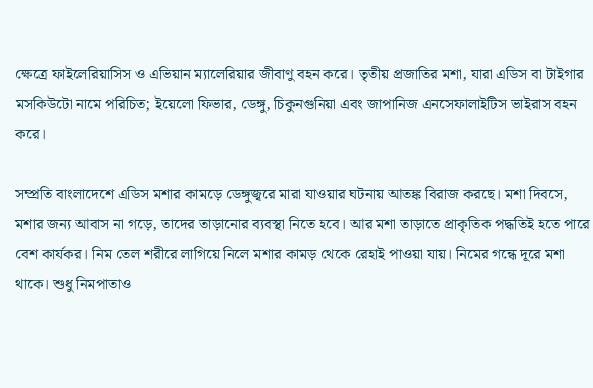ক্ষেত্রে ফাইলেরিয়াসিস ও এভিয়ান ম্যালেরিয়ার জীবাণু বহন করে। তৃতীয় প্রজাতির মশা, যারা এডিস বা টাইগার মসকিউটো নামে পরিচিত; ইয়েলো ফিভার, ডেঙ্গু, চিকুনগুনিয়া এবং জাপানিজ এনসেফালাইটিস ভাইরাস বহন করে।

সম্প্রতি বাংলাদেশে এডিস মশার কামড়ে ডেঙ্গুজ্বরে মারা যাওয়ার ঘটনায় আতঙ্ক বিরাজ করছে। মশা দিবসে, মশার জন্য আবাস না গড়ে, তাদের তাড়ানোর ব্যবস্থা নিতে হবে। আর মশা তাড়াতে প্রাকৃতিক পদ্ধতিই হতে পারে বেশ কার্যকর। নিম তেল শরীরে লাগিয়ে নিলে মশার কামড় থেকে রেহাই পাওয়া যায়। নিমের গন্ধে দূরে মশা থাকে। শুধু নিমপাতাও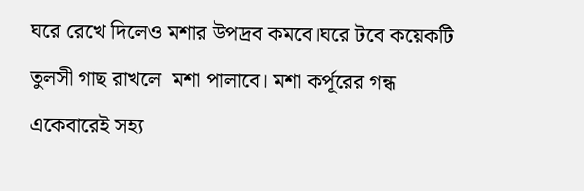ঘরে রেখে দিলেও মশার উপদ্রব কমবে।ঘরে টবে কয়েকটি তুলসী গাছ রাখলে  মশা পালাবে। মশা কর্পূরের গন্ধ একেবারেই সহ্য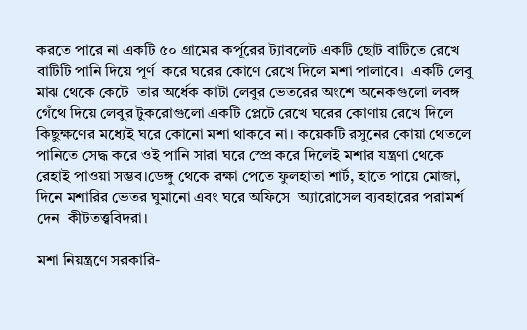করতে পারে না একটি ৫০ গ্রামের কর্পূরের ট্যাবলেট একটি ছোট বাটিতে রেখে বাটিটি পানি দিয়ে পূর্ণ  করে ঘরের কোণে রেখে দিলে মশা পালাবে।  একটি লেবু মাঝ থেকে কেটে  তার অর্ধেক কাটা লেবুর ভেতরের অংশে অনেকগুলো লবঙ্গ গেঁথে দিয়ে লেবুর টুকরোগুলো একটি প্লেটে রেখে ঘরের কোণায় রেখে দিলে কিছুক্ষণের মধ্যেই ঘরে কোনো মশা থাকবে না। কয়েকটি রসুনের কোয়া থেতলে পানিতে সেদ্ধ করে ওই পানি সারা ঘরে স্প্রে করে দিলেই মশার যন্ত্রণা থেকে রেহাই পাওয়া সম্ভব।ডেঙ্গু থেকে রক্ষা পেতে ফুলহাতা শার্ট, হাতে পায়ে মোজা, দিনে মশারির ভেতর ঘুমানো এবং ঘরে অফিসে  অ্যারোসেল ব্যবহারের পরামর্শ দেন  কীটতত্ত্ববিদরা।

মশা নিয়ন্ত্রণে সরকারি-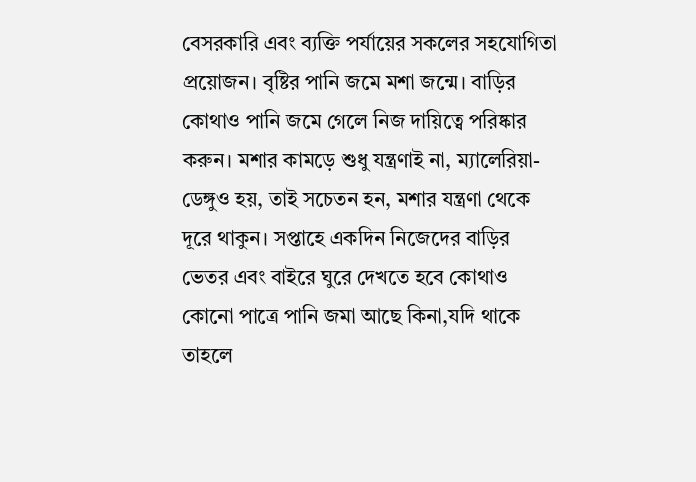বেসরকারি এবং ব্যক্তি পর্যায়ের সকলের সহযোগিতা প্রয়োজন। বৃষ্টির পানি জমে মশা জন্মে। বাড়ির কোথাও পানি জমে গেলে নিজ দায়িত্বে পরিষ্কার করুন। মশার কামড়ে শুধু যন্ত্রণাই না, ম্যালেরিয়া-ডেঙ্গুও হয়, তাই সচেতন হন, মশার যন্ত্রণা থেকে দূরে থাকুন। সপ্তাহে একদিন নিজেদের বাড়ির ভেতর এবং বাইরে ঘুরে দেখতে হবে কোথাও কোনো পাত্রে পানি জমা আছে কিনা,যদি থাকে তাহলে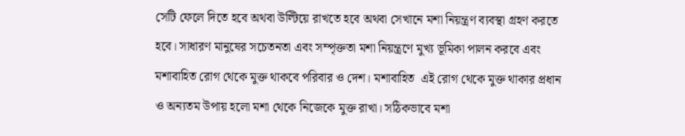সেটি ফেলে দিতে হবে অথবা উল্টিয়ে রাখতে হবে অথবা সেখানে মশা নিয়ন্ত্রণ ব্যবস্থা গ্রহণ করতে হবে। সাধারণ মানুষের সচেতনতা এবং সম্পৃক্ততা মশা নিয়ন্ত্রণে মুখ্য ভূমিকা পালন করবে এবং মশাবাহিত রোগ থেকে মুক্ত থাকবে পরিবার ও দেশ। মশাবাহিত  এই রোগ থেকে মুক্ত থাকার প্রধান ও অন্যতম উপায় হলো মশা থেকে নিজেকে মুক্ত রাখা। সঠিকভাবে মশা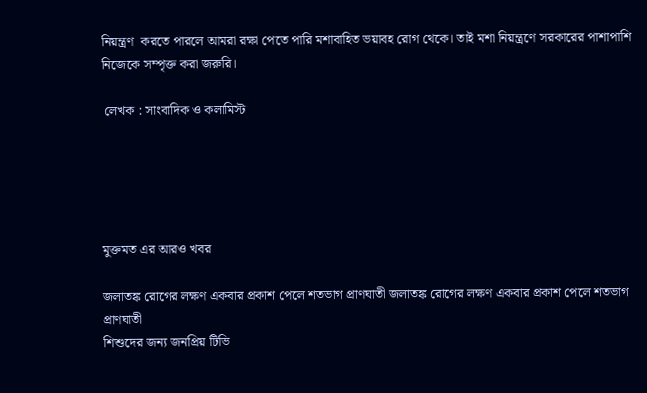নিয়ন্ত্রণ  করতে পারলে আমরা রক্ষা পেতে পারি মশাবাহিত ভয়াবহ রোগ থেকে। তাই মশা নিয়ন্ত্রণে সরকারের পাশাপাশি নিজেকে সম্পৃক্ত করা জরুরি।

 লেখক : সাংবাদিক ও কলামিস্ট





মুক্তমত এর আরও খবর

জলাতঙ্ক রোগের লক্ষণ একবার প্রকাশ পেলে শতভাগ প্রাণঘাতী জলাতঙ্ক রোগের লক্ষণ একবার প্রকাশ পেলে শতভাগ প্রাণঘাতী
শিশুদের জন্য জনপ্রিয় টিভি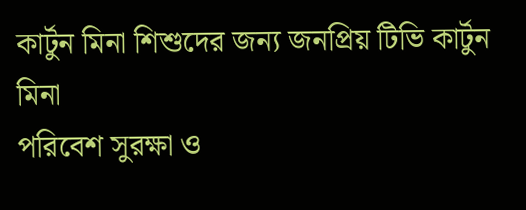কার্টুন মিনা শিশুদের জন্য জনপ্রিয় টিভি কার্টুন মিনা
পরিবেশ সুরক্ষা ও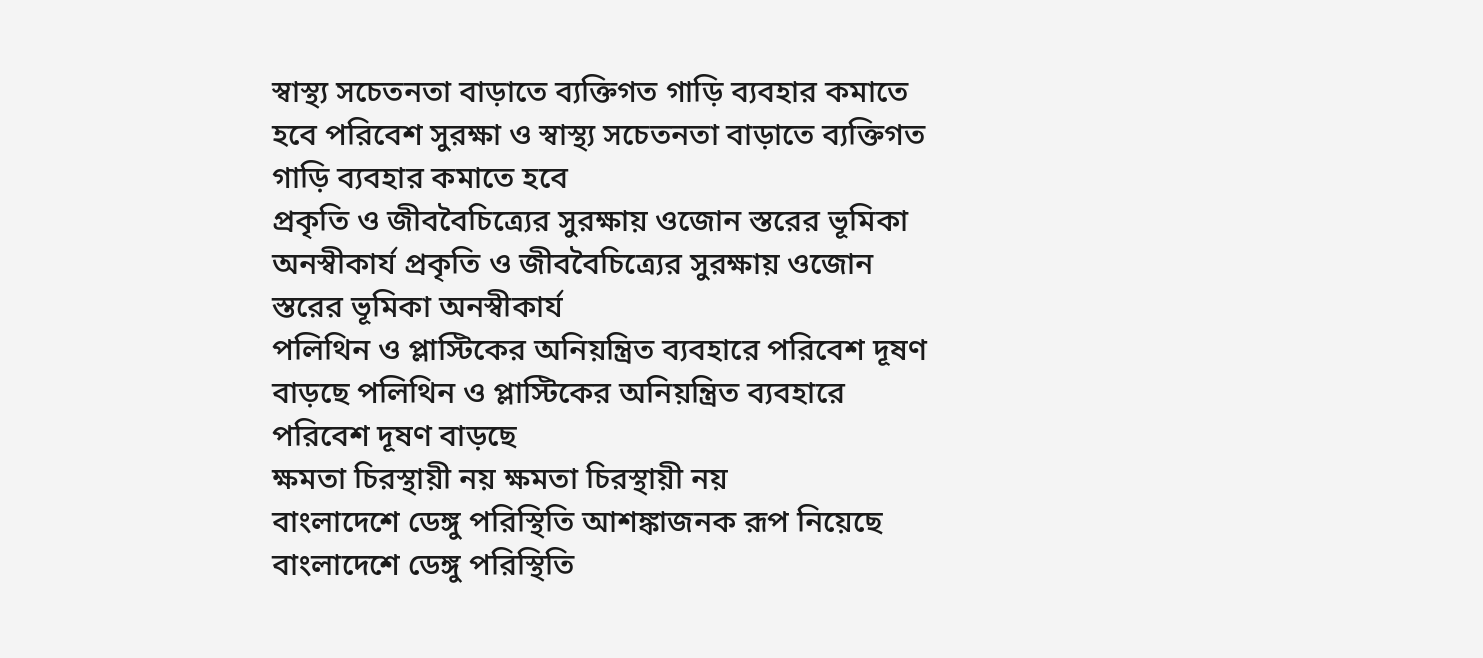স্বাস্থ্য সচেতনতা বাড়াতে ব্যক্তিগত গাড়ি ব্যবহার কমাতে হবে পরিবেশ সুরক্ষা ও স্বাস্থ্য সচেতনতা বাড়াতে ব্যক্তিগত গাড়ি ব্যবহার কমাতে হবে
প্রকৃতি ও জীববৈচিত্র্যের সুরক্ষায় ওজোন স্তরের ভূমিকা অনস্বীকার্য প্রকৃতি ও জীববৈচিত্র্যের সুরক্ষায় ওজোন স্তরের ভূমিকা অনস্বীকার্য
পলিথিন ও প্লাস্টিকের অনিয়ন্ত্রিত ব্যবহারে পরিবেশ দূষণ বাড়ছে পলিথিন ও প্লাস্টিকের অনিয়ন্ত্রিত ব্যবহারে পরিবেশ দূষণ বাড়ছে
ক্ষমতা চিরস্থায়ী নয় ক্ষমতা চিরস্থায়ী নয়
বাংলাদেশে ডেঙ্গু পরিস্থিতি আশঙ্কাজনক রূপ নিয়েছে বাংলাদেশে ডেঙ্গু পরিস্থিতি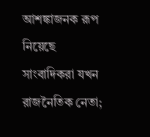আশঙ্কাজনক রূপ নিয়েছে
সাংবাদিকরা যখন রাজনৈতিক নেতা;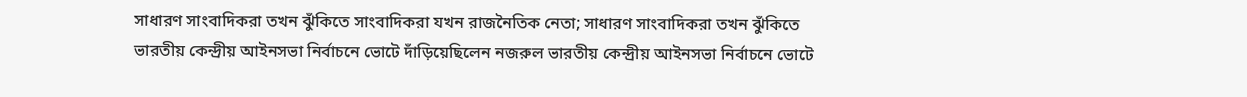সাধারণ সাংবাদিকরা তখন ঝুঁকিতে সাংবাদিকরা যখন রাজনৈতিক নেতা; সাধারণ সাংবাদিকরা তখন ঝুঁকিতে
ভারতীয় কেন্দ্রীয় আইনসভা নির্বাচনে ভোটে দাঁড়িয়েছিলেন নজরুল ভারতীয় কেন্দ্রীয় আইনসভা নির্বাচনে ভোটে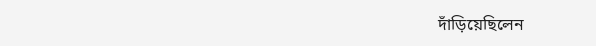দাঁড়িয়েছিলেন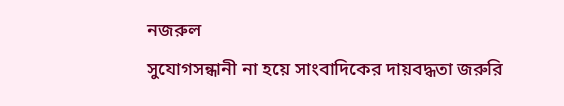নজরুল
সুযোগসন্ধানী না হয়ে সাংবাদিকের দায়বদ্ধতা জরুরি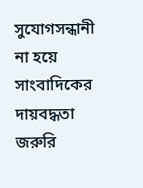সুযোগসন্ধানী না হয়ে সাংবাদিকের দায়বদ্ধতা জরুরি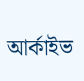আর্কাইভ